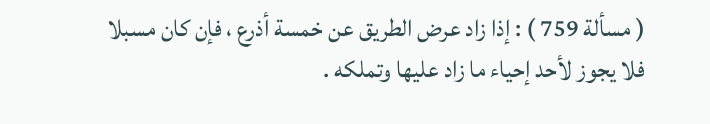( مسألة 759 ) : إذا زاد عرض الطريق عن خمسة أذرع ، فإن كان مسبلا
فلا يجوز لأحد إحياء ما زاد عليها وتملكه .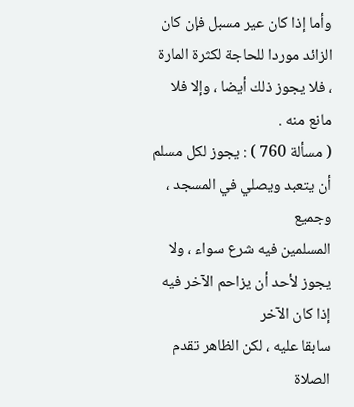وأما إذا كان عير مسبل فإن كان
الزائد موردا للحاجة لكثرة المارة ، فلا يجوز ذلك أيضا ، وإلا فلا مانع منه .
( مسألة 760 ) : يجوز لكل مسلم أن يتعبد ويصلي في المسجد ، وجميع
المسلمين فيه شرع سواء ، ولا يجوز لأحد أن يزاحم الآخر فيه إذا كان الآخر
سابقا عليه ، لكن الظاهر تقدم الصلاة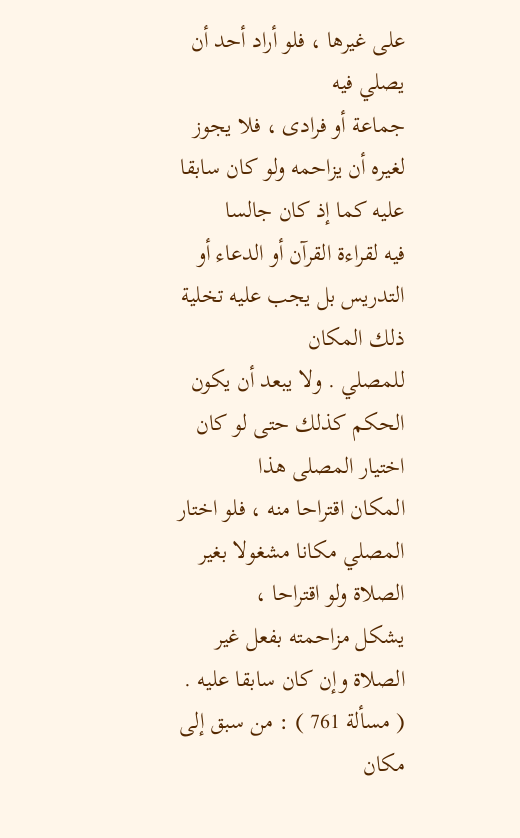على غيرها ، فلو أراد أحد أن يصلي فيه
جماعة أو فرادى ، فلا يجوز لغيره أن يزاحمه ولو كان سابقا عليه كما إذ كان جالسا
فيه لقراءة القرآن أو الدعاء أو التدريس بل يجب عليه تخلية ذلك المكان
للمصلي . ولا يبعد أن يكون الحكم كذلك حتى لو كان اختيار المصلى هذا
المكان اقتراحا منه ، فلو اختار المصلي مكانا مشغولا بغير الصلاة ولو اقتراحا ،
يشكل مزاحمته بفعل غير الصلاة وإن كان سابقا عليه .
( مسألة 761 ) : من سبق إلى مكان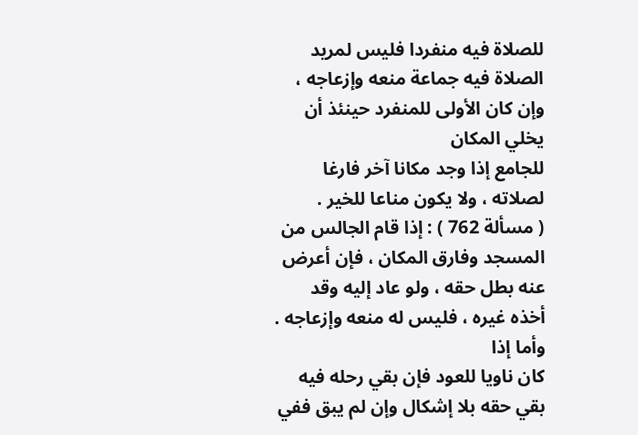للصلاة فيه منفردا فليس لمريد
الصلاة فيه جماعة منعه وإزعاجه ، وإن كان الأولى للمنفرد حينئذ أن يخلي المكان
للجامع إذا وجد مكانا آخر فارغا لصلاته ، ولا يكون مناعا للخير .
( مسألة 762 ) : إذا قام الجالس من المسجد وفارق المكان ، فإن أعرض
عنه بطل حقه ، ولو عاد إليه وقد أخذه غيره ، فليس له منعه وإزعاجه . وأما إذا
كان ناويا للعود فإن بقي رحله فيه بقي حقه بلا إشكال وإن لم يبق ففي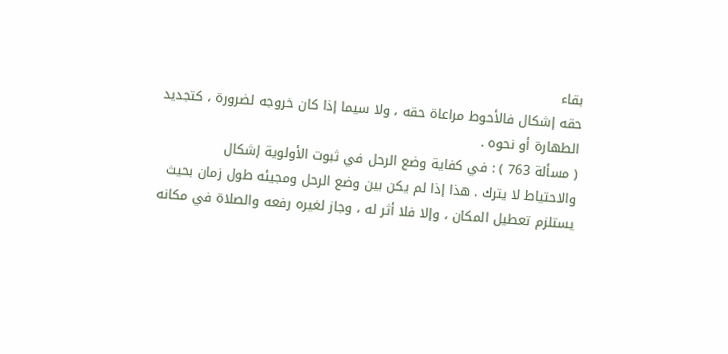بقاء
حقه إشكال فالأحوط مراعاة حقه ، ولا سيما إذا كان خروجه لضرورة ، كتجديد
الطهارة أو نحوه .
( مسألة 763 ) : في كفاية وضع الرحل في ثبوت الأولوية إشكال
والاحتياط لا يترك . هذا إذا لم يكن بين وضع الرحل ومجيئه طول زمان بحيث
يستلزم تعطيل المكان ، وإلا فلا أثر له ، وجاز لغيره رفعه والصلاة في مكانه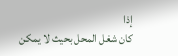إذا
كان شغل المحل بحيث لا يمكن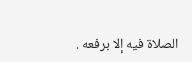الصلاة فيه إلا برفعه .